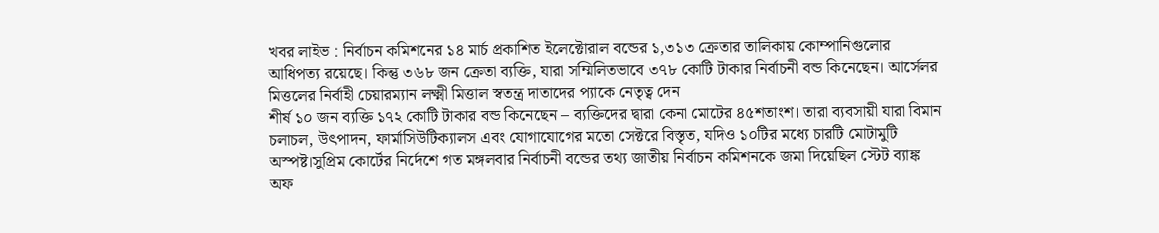খবর লাইভ : নির্বাচন কমিশনের ১৪ মার্চ প্রকাশিত ইলেক্টোরাল বন্ডের ১,৩১৩ ক্রেতার তালিকায় কোম্পানিগুলোর আধিপত্য রয়েছে। কিন্তু ৩৬৮ জন ক্রেতা ব্যক্তি, যারা সম্মিলিতভাবে ৩৭৮ কোটি টাকার নির্বাচনী বন্ড কিনেছেন। আর্সেলর মিত্তলের নির্বাহী চেয়ারম্যান লক্ষ্মী মিত্তাল স্বতন্ত্র দাতাদের প্যাকে নেতৃত্ব দেন
শীর্ষ ১০ জন ব্যক্তি ১৭২ কোটি টাকার বন্ড কিনেছেন – ব্যক্তিদের দ্বারা কেনা মোটের ৪৫শতাংশ। তারা ব্যবসায়ী যারা বিমান চলাচল, উৎপাদন, ফার্মাসিউটিক্যালস এবং যোগাযোগের মতো সেক্টরে বিস্তৃত, যদিও ১০টির মধ্যে চারটি মোটামুটি অস্পষ্ট।সুপ্রিম কোর্টের নির্দেশে গত মঙ্গলবার নির্বাচনী বন্ডের তথ্য জাতীয় নির্বাচন কমিশনকে জমা দিয়েছিল স্টেট ব্যাঙ্ক অফ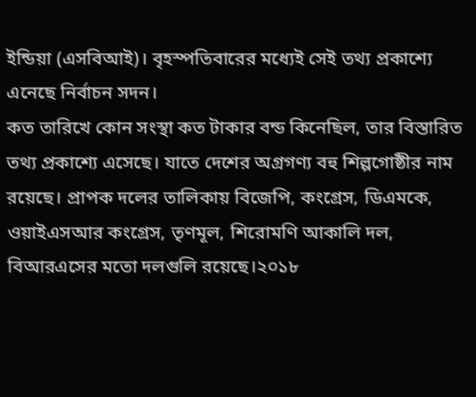ইন্ডিয়া (এসবিআই)। বৃহস্পতিবারের মধ্যেই সেই তথ্য প্রকাশ্যে এনেছে নির্বাচন সদন।
কত তারিখে কোন সংস্থা কত টাকার বন্ড কিনেছিল, তার বিস্তারিত তথ্য প্রকাশ্যে এসেছে। যাতে দেশের অগ্রগণ্য বহু শিল্পগোষ্ঠীর নাম রয়েছে। প্রাপক দলের তালিকায় বিজেপি, কংগ্রেস, ডিএমকে, ওয়াইএসআর কংগ্রেস, তৃণমূল, শিরোমণি আকালি দল, বিআরএসের মতো দলগুলি রয়েছে।২০১৮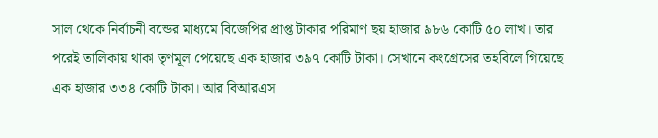সাল থেকে নির্বাচনী বন্ডের মাধ্যমে বিজেপির প্রাপ্ত টাকার পরিমাণ ছয় হাজার ৯৮৬ কোটি ৫০ লাখ। তার পরেই তালিকায় থাকা তৃণমূল পেয়েছে এক হাজার ৩৯৭ কোটি টাকা। সেখানে কংগ্রেসের তহবিলে গিয়েছে এক হাজার ৩৩৪ কোটি টাকা। আর বিআরএস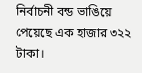নির্বাচনী বন্ড ভাঙিয়ে পেয়েছে এক হাজার ৩২২ টাকা।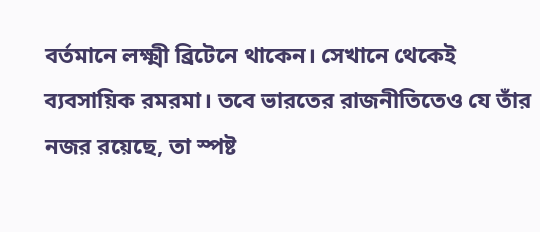বর্তমানে লক্ষ্মী ব্রিটেনে থাকেন। সেখানে থেকেই ব্যবসায়িক রমরমা। তবে ভারতের রাজনীতিতেও যে তাঁর নজর রয়েছে, তা স্পষ্ট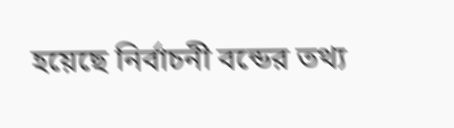হয়েছে নির্বাচনী বন্ডের তথ্য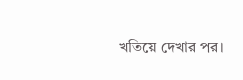খতিয়ে দেখার পর।